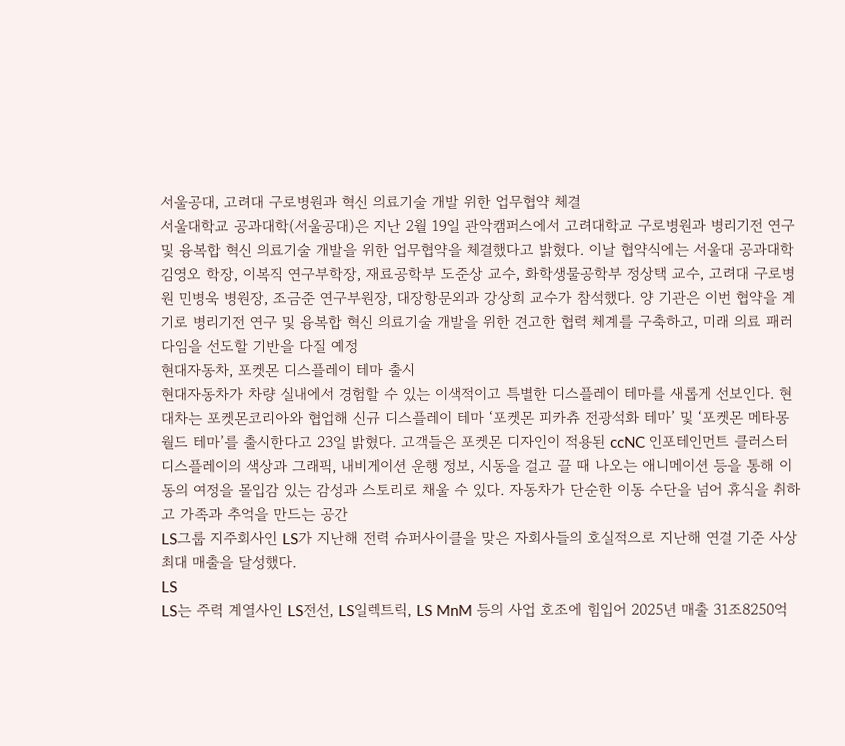서울공대, 고려대 구로병원과 혁신 의료기술 개발 위한 업무협약 체결
서울대학교 공과대학(서울공대)은 지난 2월 19일 관악캠퍼스에서 고려대학교 구로병원과 병리기전 연구 및 융복합 혁신 의료기술 개발을 위한 업무협약을 체결했다고 밝혔다. 이날 협약식에는 서울대 공과대학 김영오 학장, 이복직 연구부학장, 재료공학부 도준상 교수, 화학생물공학부 정상택 교수, 고려대 구로병원 민병욱 병원장, 조금준 연구부원장, 대장항문외과 강상희 교수가 참석했다. 양 기관은 이번 협약을 계기로 병리기전 연구 및 융복합 혁신 의료기술 개발을 위한 견고한 협력 체계를 구축하고, 미래 의료 패러다임을 선도할 기반을 다질 예정
현대자동차, 포켓몬 디스플레이 테마 출시
현대자동차가 차량 실내에서 경험할 수 있는 이색적이고 특별한 디스플레이 테마를 새롭게 선보인다. 현대차는 포켓몬코리아와 협업해 신규 디스플레이 테마 ‘포켓몬 피카츄 전광석화 테마’ 및 ‘포켓몬 메타몽 월드 테마’를 출시한다고 23일 밝혔다. 고객들은 포켓몬 디자인이 적용된 ccNC 인포테인먼트 클러스터 디스플레이의 색상과 그래픽, 내비게이션 운행 정보, 시동을 걸고 끌 때 나오는 애니메이션 등을 통해 이동의 여정을 몰입감 있는 감성과 스토리로 채울 수 있다. 자동차가 단순한 이동 수단을 넘어 휴식을 취하고 가족과 추억을 만드는 공간
LS그룹 지주회사인 LS가 지난해 전력 슈퍼사이클을 맞은 자회사들의 호실적으로 지난해 연결 기준 사상 최대 매출을 달성했다.
LS
LS는 주력 계열사인 LS전선, LS일렉트릭, LS MnM 등의 사업 호조에 힘입어 2025년 매출 31조8250억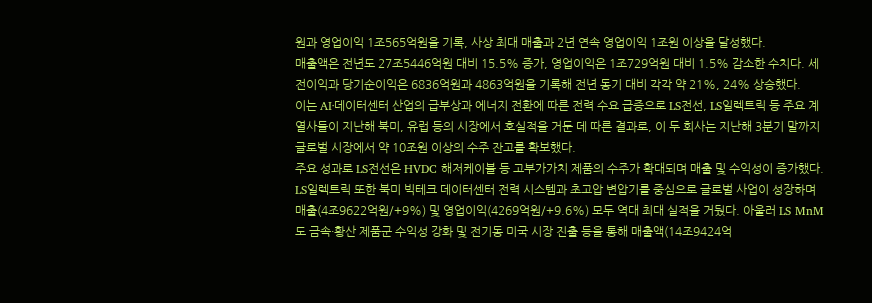원과 영업이익 1조565억원을 기록, 사상 최대 매출과 2년 연속 영업이익 1조원 이상을 달성했다.
매출액은 전년도 27조5446억원 대비 15.5% 증가, 영업이익은 1조729억원 대비 1.5% 감소한 수치다. 세전이익과 당기순이익은 6836억원과 4863억원을 기록해 전년 동기 대비 각각 약 21%, 24% 상승했다.
이는 AI·데이터센터 산업의 급부상과 에너지 전환에 따른 전력 수요 급증으로 LS전선, LS일렉트릭 등 주요 계열사들이 지난해 북미, 유럽 등의 시장에서 호실적을 거둔 데 따른 결과로, 이 두 회사는 지난해 3분기 말까지 글로벌 시장에서 약 10조원 이상의 수주 잔고를 확보했다.
주요 성과로 LS전선은 HVDC 해저케이블 등 고부가가치 제품의 수주가 확대되며 매출 및 수익성이 증가했다. LS일렉트릭 또한 북미 빅테크 데이터센터 전력 시스템과 초고압 변압기를 중심으로 글로벌 사업이 성장하며 매출(4조9622억원/+9%) 및 영업이익(4269억원/+9.6%) 모두 역대 최대 실적을 거뒀다. 아울러 LS MnM도 금속·황산 제품군 수익성 강화 및 전기동 미국 시장 진출 등을 통해 매출액(14조9424억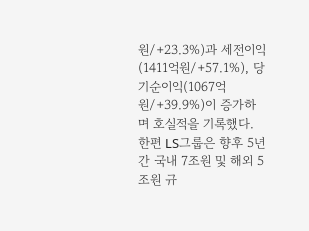원/+23.3%)과 세전이익(1411억원/+57.1%), 당기순이익(1067억원/+39.9%)이 증가하며 호실적을 기록했다.
한편 LS그룹은 향후 5년간 국내 7조원 및 해외 5조원 규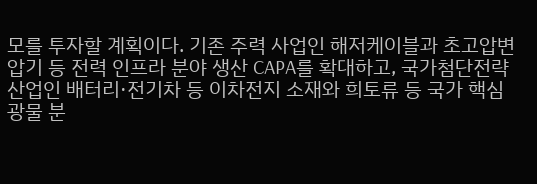모를 투자할 계획이다. 기존 주력 사업인 해저케이블과 초고압변압기 등 전력 인프라 분야 생산 CAPA를 확대하고, 국가첨단전략산업인 배터리·전기차 등 이차전지 소재와 희토류 등 국가 핵심 광물 분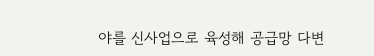야를 신사업으로 육성해 공급망 다변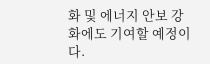화 및 에너지 안보 강화에도 기여할 예정이다.